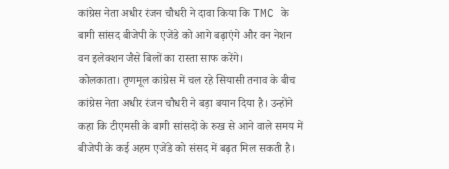कांग्रेस नेता अधीर रंजन चौधरी ने दावा किया कि TMC के बागी सांसद बीजेपी के एजेंडे को आगे बढ़ाएंगे और वन नेशन वन इलेक्शन जैसे बिलों का रास्ता साफ करेंगे।
कोलकाता। तृणमूल कांग्रेस में चल रहे सियासी तनाव के बीच कांग्रेस नेता अधीर रंजन चौधरी ने बड़ा बयान दिया है। उन्होंने कहा कि टीएमसी के बागी सांसदों के रुख से आने वाले समय में बीजेपी के कई अहम एजेंडे को संसद में बढ़त मिल सकती है।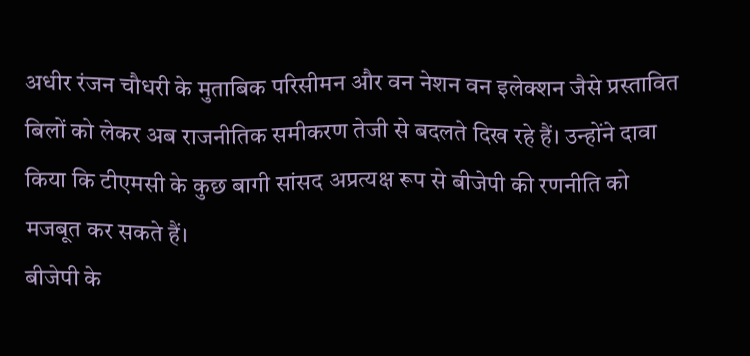अधीर रंजन चौधरी के मुताबिक परिसीमन और वन नेशन वन इलेक्शन जैसे प्रस्तावित बिलों को लेकर अब राजनीतिक समीकरण तेजी से बदलते दिख रहे हैं। उन्होंने दावा किया कि टीएमसी के कुछ बागी सांसद अप्रत्यक्ष रूप से बीजेपी की रणनीति को मजबूत कर सकते हैं।
बीजेपी के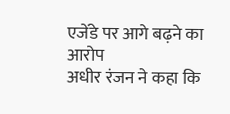एजेंडे पर आगे बढ़ने का आरोप
अधीर रंजन ने कहा कि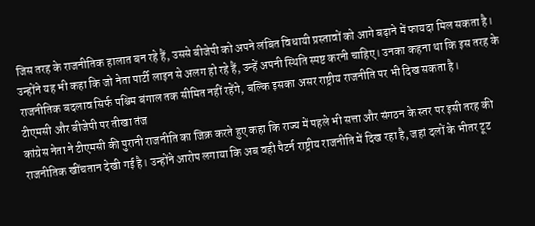जिस तरह के राजनीतिक हालात बन रहे हैं, उससे बीजेपी को अपने लंबित विधायी प्रस्तावों को आगे बढ़ाने में फायदा मिल सकता है। उन्होंने यह भी कहा कि जो नेता पार्टी लाइन से अलग हो रहे हैं, उन्हें अपनी स्थिति स्पष्ट करनी चाहिए। उनका कहना था कि इस तरह के राजनीतिक बदलाव सिर्फ पश्चिम बंगाल तक सीमित नहीं रहेंगे, बल्कि इसका असर राष्ट्रीय राजनीति पर भी दिख सकता है।
टीएमसी और बीजेपी पर तीखा तंज
कांग्रेस नेता ने टीएमसी की पुरानी राजनीति का जिक्र करते हुए कहा कि राज्य में पहले भी सत्ता और संगठन के स्तर पर इसी तरह की राजनीतिक खींचतान देखी गई है। उन्होंने आरोप लगाया कि अब वही पैटर्न राष्ट्रीय राजनीति में दिख रहा है, जहां दलों के भीतर टूट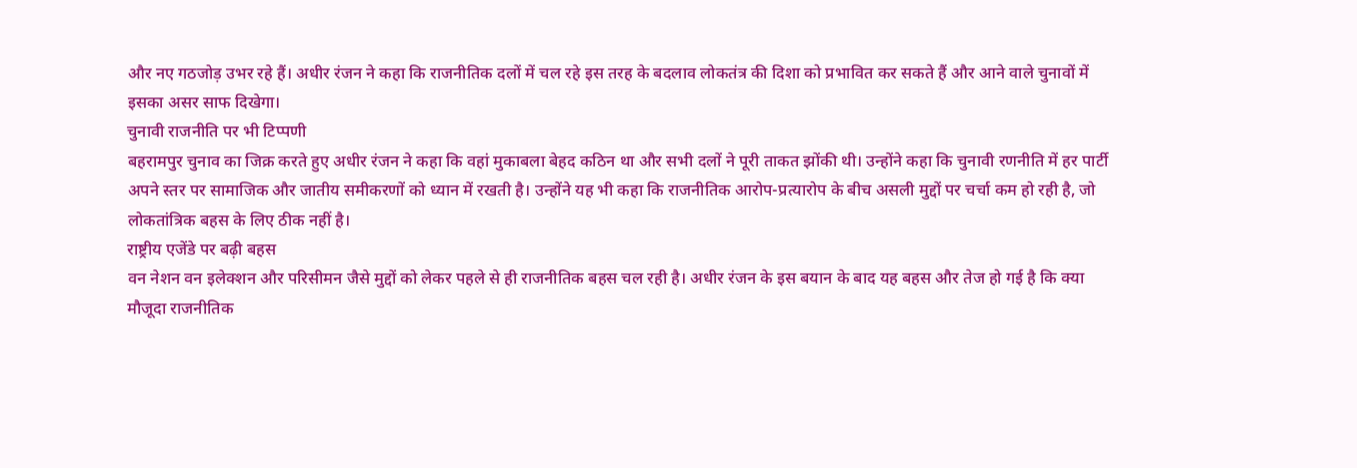और नए गठजोड़ उभर रहे हैं। अधीर रंजन ने कहा कि राजनीतिक दलों में चल रहे इस तरह के बदलाव लोकतंत्र की दिशा को प्रभावित कर सकते हैं और आने वाले चुनावों में इसका असर साफ दिखेगा।
चुनावी राजनीति पर भी टिप्पणी
बहरामपुर चुनाव का जिक्र करते हुए अधीर रंजन ने कहा कि वहां मुकाबला बेहद कठिन था और सभी दलों ने पूरी ताकत झोंकी थी। उन्होंने कहा कि चुनावी रणनीति में हर पार्टी अपने स्तर पर सामाजिक और जातीय समीकरणों को ध्यान में रखती है। उन्होंने यह भी कहा कि राजनीतिक आरोप-प्रत्यारोप के बीच असली मुद्दों पर चर्चा कम हो रही है, जो लोकतांत्रिक बहस के लिए ठीक नहीं है।
राष्ट्रीय एजेंडे पर बढ़ी बहस
वन नेशन वन इलेक्शन और परिसीमन जैसे मुद्दों को लेकर पहले से ही राजनीतिक बहस चल रही है। अधीर रंजन के इस बयान के बाद यह बहस और तेज हो गई है कि क्या मौजूदा राजनीतिक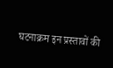घटनाक्रम इन प्रस्तावों की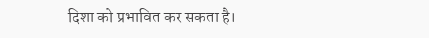दिशा को प्रभावित कर सकता है।